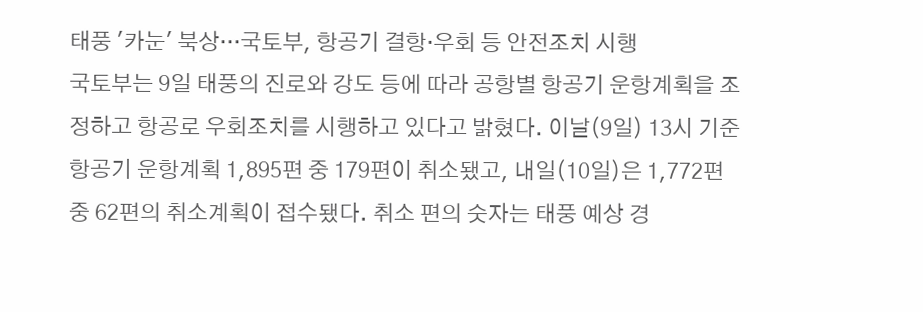태풍 '카눈' 북상···국토부, 항공기 결항·우회 등 안전조치 시행
국토부는 9일 태풍의 진로와 강도 등에 따라 공항별 항공기 운항계획을 조정하고 항공로 우회조치를 시행하고 있다고 밝혔다. 이날(9일) 13시 기준 항공기 운항계획 1,895편 중 179편이 취소됐고, 내일(10일)은 1,772편 중 62편의 취소계획이 접수됐다. 취소 편의 숫자는 태풍 예상 경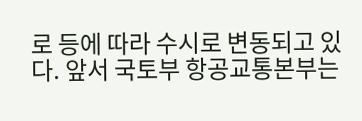로 등에 따라 수시로 변동되고 있다. 앞서 국토부 항공교통본부는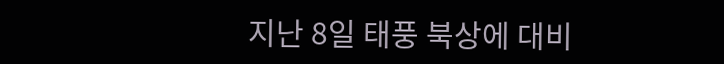지난 8일 태풍 북상에 대비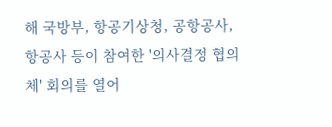해 국방부, 항공기상청, 공항공사, 항공사 등이 참여한 '의사결정 협의체' 회의를 열어